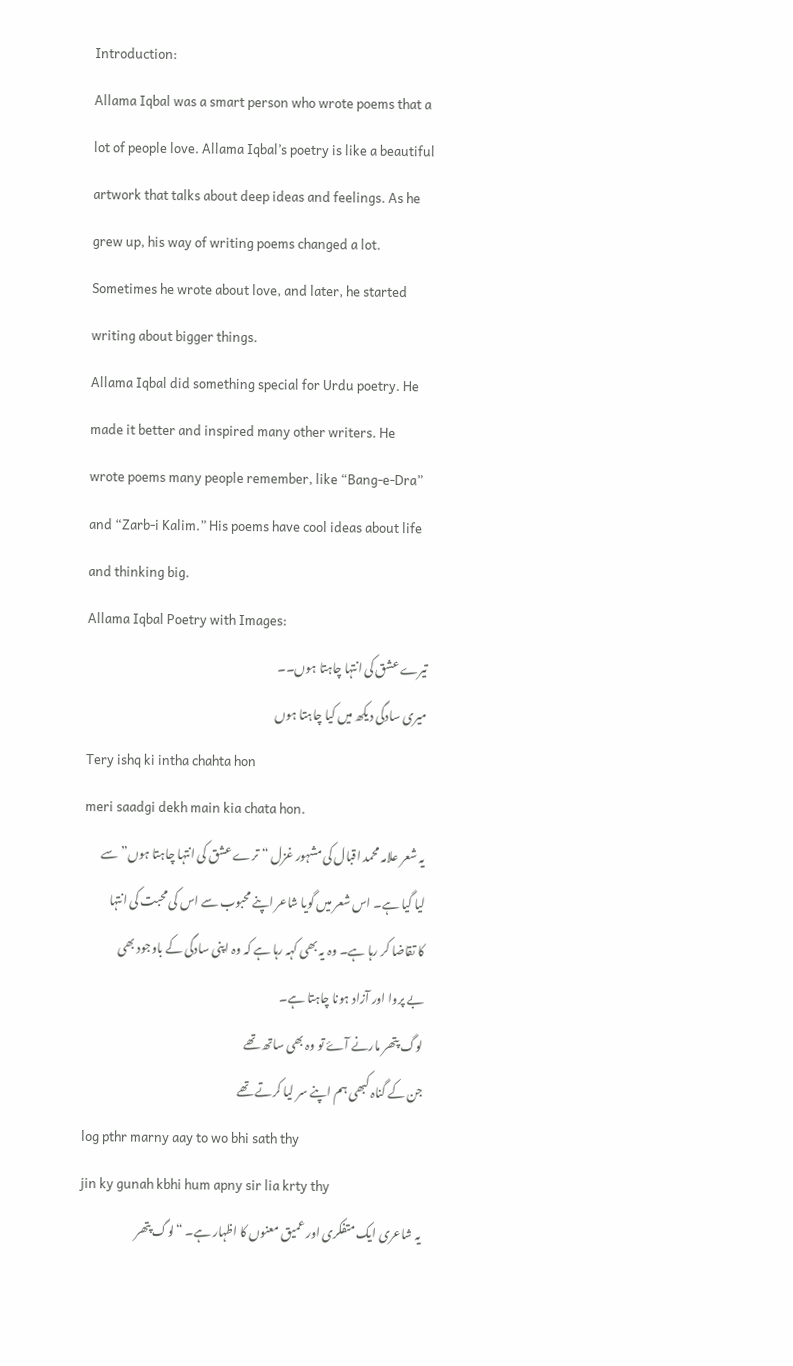Introduction:
Allama Iqbal was a smart person who wrote poems that a lot of people love. Allama Iqbal’s poetry is like a beautiful artwork that talks about deep ideas and feelings. As he grew up, his way of writing poems changed a lot. Sometimes he wrote about love, and later, he started writing about bigger things.
Allama Iqbal did something special for Urdu poetry. He made it better and inspired many other writers. He wrote poems many people remember, like “Bang-e-Dra” and “Zarb-i Kalim.” His poems have cool ideas about life and thinking big.
Allama Iqbal Poetry with Images:
تیرے عشق کی انتہا چاہتا ہوں۔۔
میری سادگی دیکھ میں کیا چاہتا ہوں
Tery ishq ki intha chahta hon
meri saadgi dekh main kia chata hon.
یہ شعر علامہ محمد اقبال کی مشہور غزل “ترے عشق کی انتہا چاہتا ہوں” سے لیا گیا ہے۔ اس شعر میں گویا شاعر اپنے محبوب سے اس کی محبت کی انتہا کا تقاضا کر رہا ہے۔ وہ یہ بھی کہہ رہا ہے کہ وہ اپنی سادگی کے باوجود بھی بے پروا اور آزاد ہونا چاہتا ہے۔
لوگ پتھر مارنے آۓ تو وہ بھی ساتھ تھے
جن کے گناہ کبھی ہم اپنے سر لیا کرتے تھے
log pthr marny aay to wo bhi sath thy
jin ky gunah kbhi hum apny sir lia krty thy
یہ شاعری ایک متفکری اور عمیق معنوں کا اظہار ہے۔ “لوگ پتھر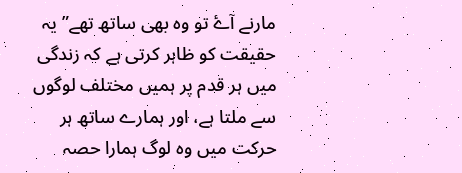مارنے آۓ تو وہ بھی ساتھ تھے” یہ حقیقت کو ظاہر کرتی ہے کہ زندگی میں ہر قدم پر ہمیں مختلف لوگوں سے ملتا ہے، اور ہمارے ساتھ ہر حرکت میں وہ لوگ ہمارا حصہ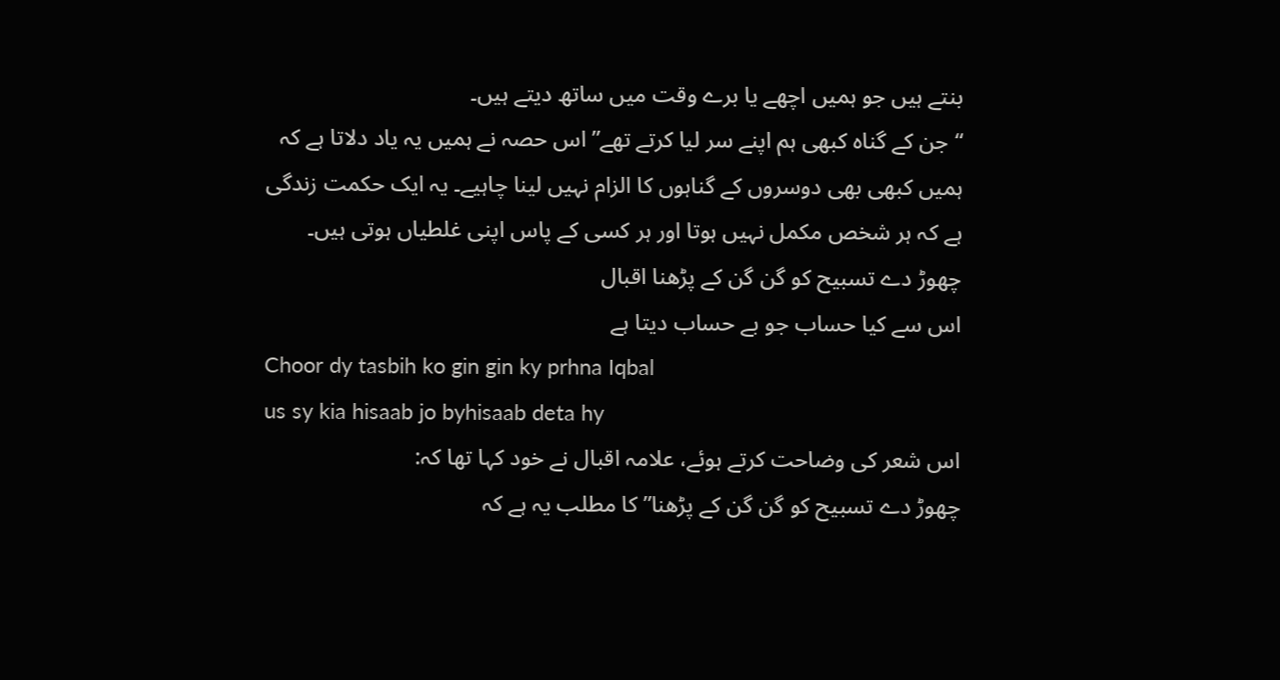بنتے ہیں جو ہمیں اچھے یا برے وقت میں ساتھ دیتے ہیں۔
“جن کے گناہ کبھی ہم اپنے سر لیا کرتے تھے” اس حصہ نے ہمیں یہ یاد دلاتا ہے کہ ہمیں کبھی بھی دوسروں کے گناہوں کا الزام نہیں لینا چاہیے۔ یہ ایک حکمت زندگی ہے کہ ہر شخص مکمل نہیں ہوتا اور ہر کسی کے پاس اپنی غلطیاں ہوتی ہیں۔
چھوڑ دے تسبیح کو گن گن کے پڑھنا اقبال
اس سے کیا حساب جو بے حساب دیتا ہے
Choor dy tasbih ko gin gin ky prhna Iqbal
us sy kia hisaab jo byhisaab deta hy
اس شعر کی وضاحت کرتے ہوئے، علامہ اقبال نے خود کہا تھا کہ:
چھوڑ دے تسبیح کو گن گن کے پڑھنا” کا مطلب یہ ہے کہ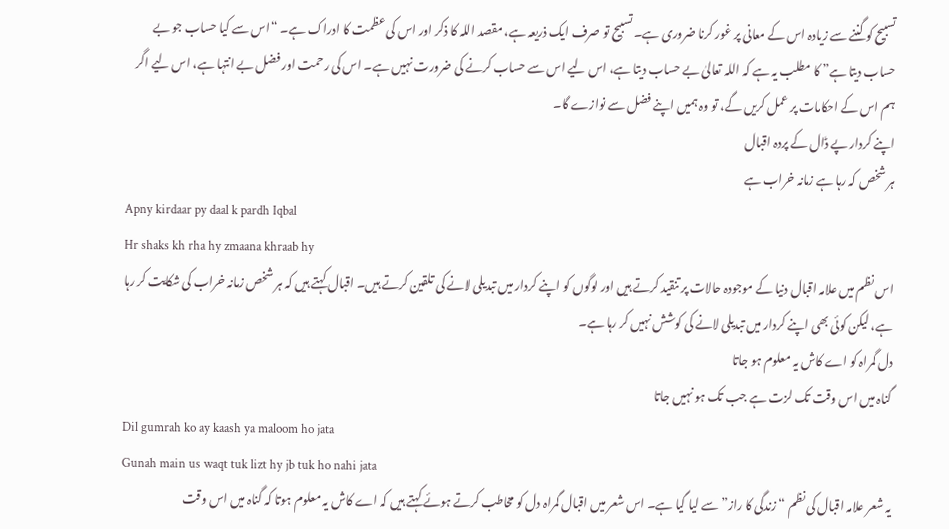تسبیح کو گننے سے زیادہ اس کے معانی پر غور کرنا ضروری ہے۔ تسبیح تو صرف ایک ذریعہ ہے، مقصد اللہ کا ذکر اور اس کی عظمت کا ادراک ہے۔ “اس سے کیا حساب جو بے حساب دیتا ہے” کا مطلب یہ ہے کہ اللہ تعالیٰ بے حساب دیتا ہے، اس لیے اس سے حساب کرنے کی ضرورت نہیں ہے۔ اس کی رحمت اور فضل بے انتہا ہے، اس لیے اگر ہم اس کے احکامات پر عمل کریں گے، تو وہ ہمیں اپنے فضل سے نوازے گا۔
اپنے کردار پے ڈال کے پردہ اقبال
ہر شخص کہ رہا ہے زمانہ خراب ہے
Apny kirdaar py daal k pardh Iqbal
Hr shaks kh rha hy zmaana khraab hy
اس نظم میں علامہ اقبال دنیا کے موجودہ حالات پر تنقید کرتے ہیں اور لوگوں کو اپنے کردار میں تبدیلی لانے کی تلقین کرتے ہیں۔ اقبال کہتے ہیں کہ ہر شخص زمانہ خراب کی شکایت کر رہا ہے، لیکن کوئی بھی اپنے کردار میں تبدیلی لانے کی کوشش نہیں کر رہا ہے۔
دل گمراہ کو اے کاش یہ معلوم ہو جاتا
گناہ میں اس وقت تک لزت ہے جب تک ہو نہیں جاتا
Dil gumrah ko ay kaash ya maloom ho jata
Gunah main us waqt tuk lizt hy jb tuk ho nahi jata
یہ شعر علامہ اقبال کی نظم “زندگی کا راز” سے لیا گیا ہے۔ اس شعر میں اقبال گمراہ دل کو مخاطب کرتے ہوئے کہتے ہیں کہ اے کاش یہ معلوم ہوتا کہ گناہ میں اس وقت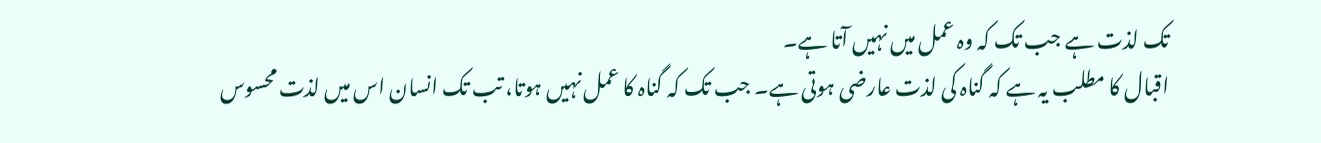تک لذت ہے جب تک کہ وہ عمل میں نہیں آتا ہے۔
اقبال کا مطلب یہ ہے کہ گناہ کی لذت عارضی ہوتی ہے۔ جب تک کہ گناہ کا عمل نہیں ہوتا، تب تک انسان اس میں لذت محسوس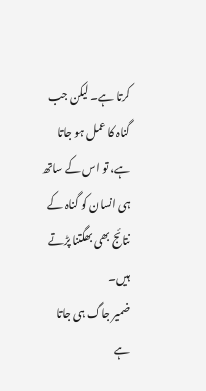کرتا ہے۔ لیکن جب گناہ کا عمل ہو جاتا ہے، تو اس کے ساتھ ہی انسان کو گناہ کے نتائج بھی بھگتنا پڑتے ہیں۔
ضمیر جاگ ہی جاتا ہے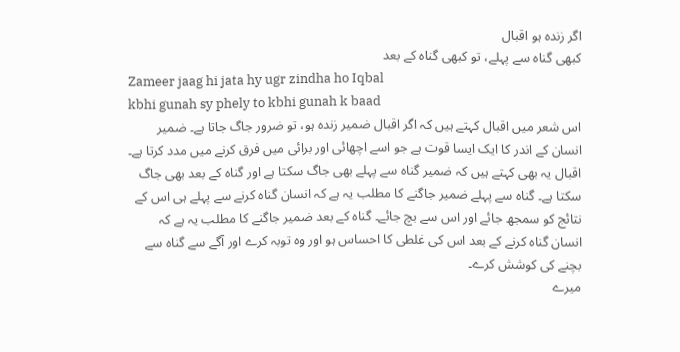اگر زندہ ہو اقبال
کبھی گناہ سے پہلے، تو کبھی گناہ کے بعد
Zameer jaag hi jata hy ugr zindha ho Iqbal
kbhi gunah sy phely to kbhi gunah k baad
اس شعر میں اقبال کہتے ہیں کہ اگر اقبال ضمیر زندہ ہو، تو ضرور جاگ جاتا ہے۔ ضمیر انسان کے اندر کا ایک ایسا قوت ہے جو اسے اچھائی اور برائی میں فرق کرنے میں مدد کرتا ہے۔ اقبال یہ بھی کہتے ہیں کہ ضمیر گناہ سے پہلے بھی جاگ سکتا ہے اور گناہ کے بعد بھی جاگ سکتا ہے۔ گناہ سے پہلے ضمیر جاگنے کا مطلب یہ ہے کہ انسان گناہ کرنے سے پہلے ہی اس کے نتائج کو سمجھ جائے اور اس سے بچ جائے۔ گناہ کے بعد ضمیر جاگنے کا مطلب یہ ہے کہ انسان گناہ کرنے کے بعد اس کی غلطی کا احساس ہو اور وہ توبہ کرے اور آگے سے گناہ سے بچنے کی کوشش کرے۔
میرے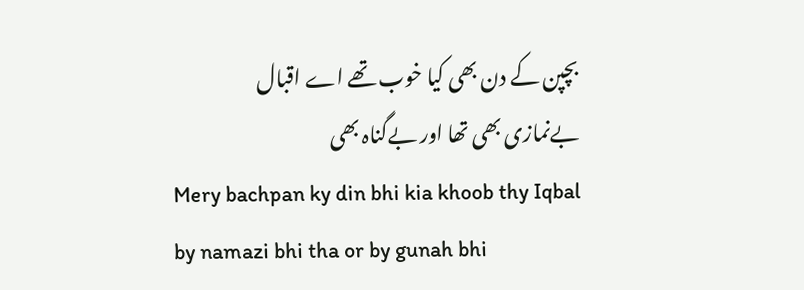بچپن کے دن بھی کیا خوب تھے اے اقبال
بےنمازی بھی تھا اور بےگناہ بھی
Mery bachpan ky din bhi kia khoob thy Iqbal
by namazi bhi tha or by gunah bhi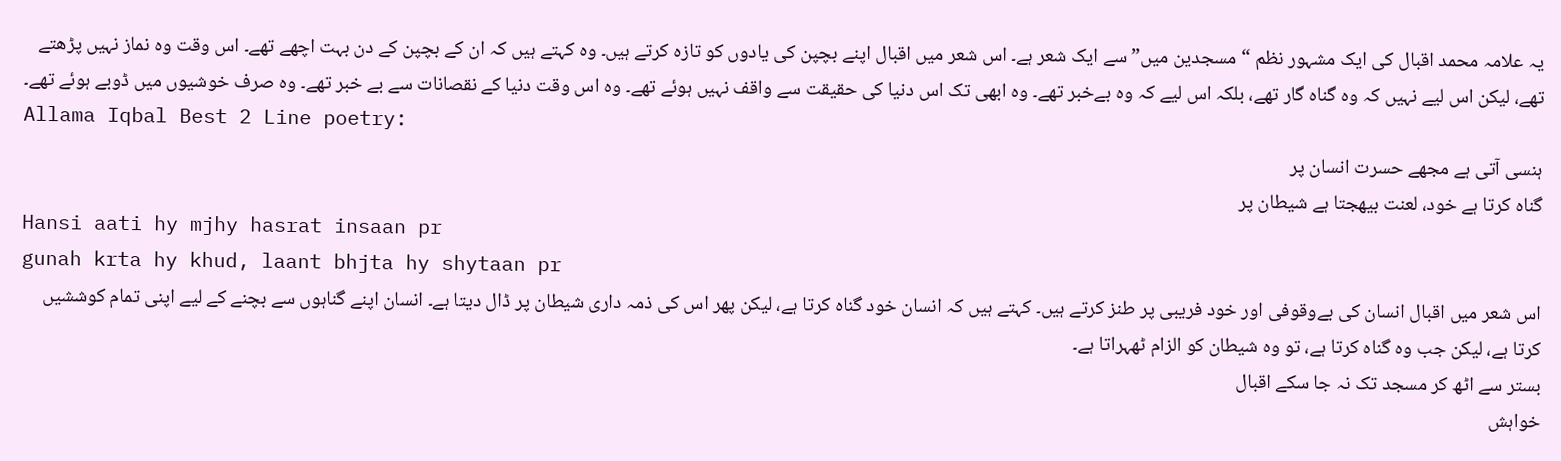یہ علامہ محمد اقبال کی ایک مشہور نظم “مسجدین میں” سے ایک شعر ہے۔ اس شعر میں اقبال اپنے بچپن کی یادوں کو تازہ کرتے ہیں۔ وہ کہتے ہیں کہ ان کے بچپن کے دن بہت اچھے تھے۔ اس وقت وہ نماز نہیں پڑھتے تھے، لیکن اس لیے نہیں کہ وہ گناہ گار تھے، بلکہ اس لیے کہ وہ بےخبر تھے۔ وہ ابھی تک اس دنیا کی حقیقت سے واقف نہیں ہوئے تھے۔ وہ اس وقت دنیا کے نقصانات سے بے خبر تھے۔ وہ صرف خوشیوں میں ڈوبے ہوئے تھے۔
Allama Iqbal Best 2 Line poetry:
ہنسی آتی ہے مجھے حسرت انسان پر
گناہ کرتا ہے خود، لعنت بیھجتا ہے شیطان پر
Hansi aati hy mjhy hasrat insaan pr
gunah krta hy khud, laant bhjta hy shytaan pr
اس شعر میں اقبال انسان کی بےوقوفی اور خود فریبی پر طنز کرتے ہیں۔ کہتے ہیں کہ انسان خود گناہ کرتا ہے، لیکن پھر اس کی ذمہ داری شیطان پر ڈال دیتا ہے۔ انسان اپنے گناہوں سے بچنے کے لیے اپنی تمام کوششیں کرتا ہے، لیکن جب وہ گناہ کرتا ہے، تو وہ شیطان کو الزام ٹھہراتا ہے۔
بستر سے اٹھ کر مسجد تک نہ جا سکے اقبال
خواہش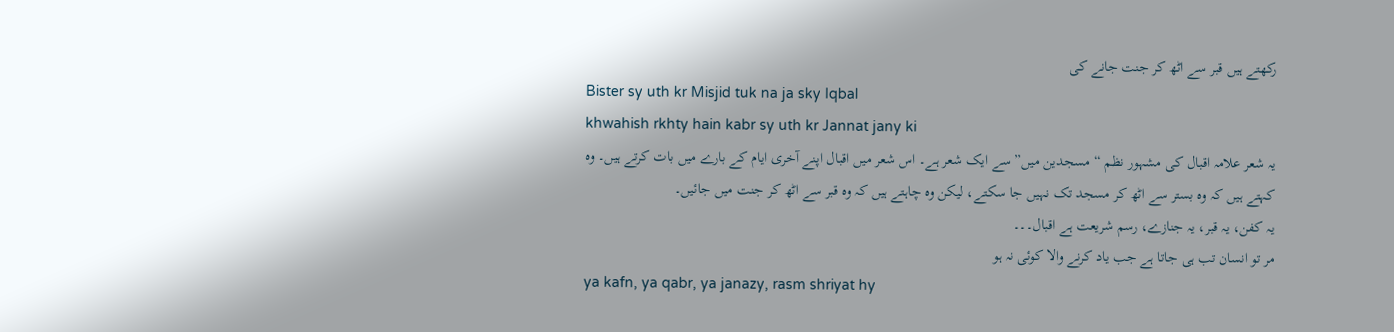رکھتے ہیں قبر سے اٹھ کر جنت جانے کی
Bister sy uth kr Misjid tuk na ja sky Iqbal
khwahish rkhty hain kabr sy uth kr Jannat jany ki
یہ شعر علامہ اقبال کی مشہور نظم “مسجدین میں” سے ایک شعر ہے۔ اس شعر میں اقبال اپنے آخری ایام کے بارے میں بات کرتے ہیں۔ وہ کہتے ہیں کہ وہ بستر سے اٹھ کر مسجد تک نہیں جا سکتے، لیکن وہ چاہتے ہیں کہ وہ قبر سے اٹھ کر جنت میں جائیں۔
یہ کفن، یہ قبر، یہ جنازے، رسم شریعت ہے اقبال۔۔۔
مر تو انسان تب ہی جاتا ہے جب یاد کرنے والا کوئی نہ ہو
ya kafn, ya qabr, ya janazy, rasm shriyat hy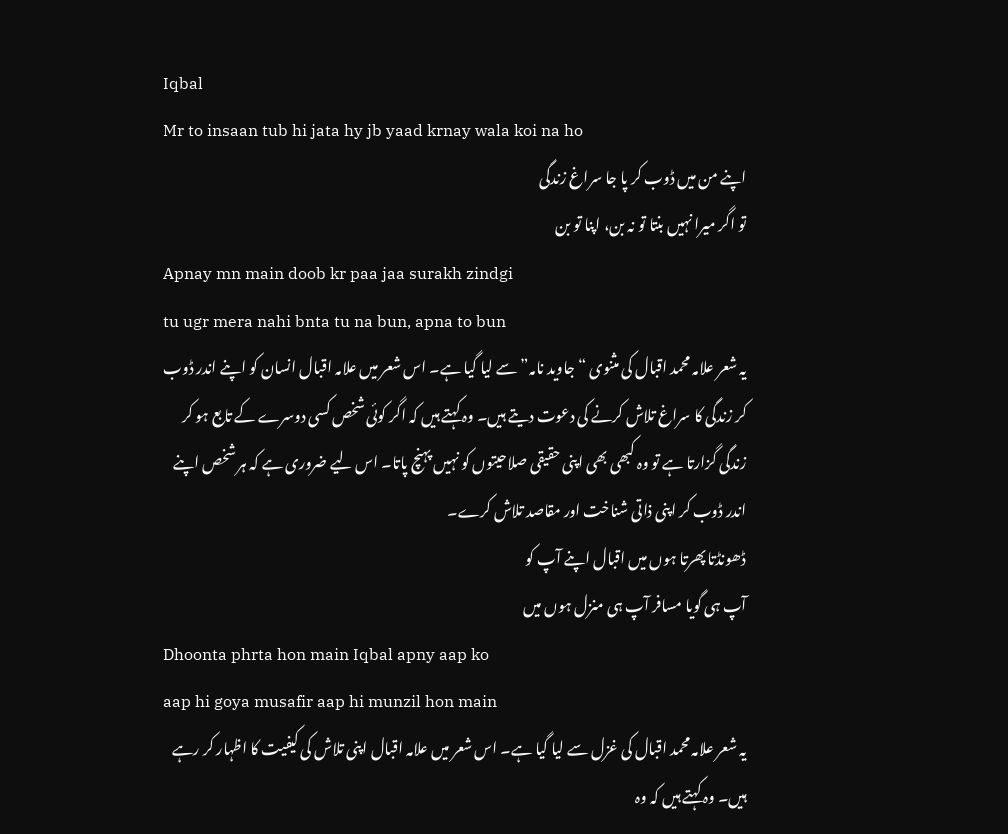Iqbal
Mr to insaan tub hi jata hy jb yaad krnay wala koi na ho
اپنے من میں ڈوب کر پا جا سراغ زندگی
تو اگر میرا نہیں بنتا تو نہ بن، اپنا تو بن
Apnay mn main doob kr paa jaa surakh zindgi
tu ugr mera nahi bnta tu na bun, apna to bun
یہ شعر علامہ محمد اقبال کی مثنوی “جاوید نامہ” سے لیا گیا ہے۔ اس شعر میں علامہ اقبال انسان کو اپنے اندر ڈوب کر زندگی کا سراغ تلاش کرنے کی دعوت دیتے ہیں۔ وہ کہتے ہیں کہ اگر کوئی شخص کسی دوسرے کے تابع ہو کر زندگی گزارتا ہے تو وہ کبھی بھی اپنی حقیقی صلاحیتوں کو نہیں پہنچ پاتا۔ اس لیے ضروری ہے کہ ہر شخص اپنے اندر ڈوب کر اپنی ذاتی شناخت اور مقاصد تلاش کرے۔
ڈھونڈتا پھرتا ہوں میں اقبال اپنے آپ کو
آپ ہی گویا مسافر آپ ہی منزل ہوں میں
Dhoonta phrta hon main Iqbal apny aap ko
aap hi goya musafir aap hi munzil hon main
یہ شعر علامہ محمد اقبال کی غزل سے لیا گیا ہے۔ اس شعر میں علامہ اقبال اپنی تلاش کی کیفیت کا اظہار کر رہے ہیں۔ وہ کہتے ہیں کہ وہ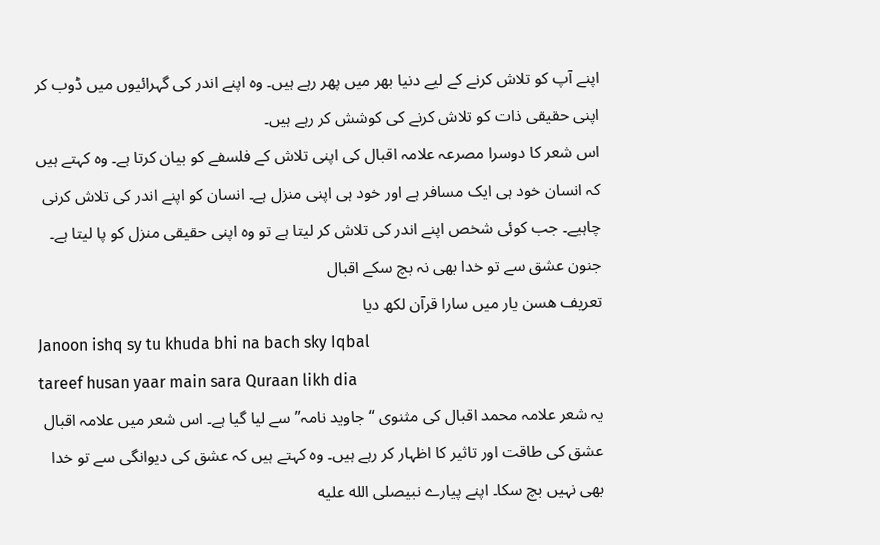اپنے آپ کو تلاش کرنے کے لیے دنیا بھر میں پھر رہے ہیں۔ وہ اپنے اندر کی گہرائیوں میں ڈوب کر اپنی حقیقی ذات کو تلاش کرنے کی کوشش کر رہے ہیں۔
اس شعر کا دوسرا مصرعہ علامہ اقبال کی اپنی تلاش کے فلسفے کو بیان کرتا ہے۔ وہ کہتے ہیں کہ انسان خود ہی ایک مسافر ہے اور خود ہی اپنی منزل ہے۔ انسان کو اپنے اندر کی تلاش کرنی چاہیے۔ جب کوئی شخص اپنے اندر کی تلاش کر لیتا ہے تو وہ اپنی حقیقی منزل کو پا لیتا ہے۔
جنون عشق سے تو خدا بھی نہ بچ سکے اقبال
تعریف ھسن یار میں سارا قرآن لکھ دیا
Janoon ishq sy tu khuda bhi na bach sky Iqbal
tareef husan yaar main sara Quraan likh dia
یہ شعر علامہ محمد اقبال کی مثنوی “جاوید نامہ” سے لیا گیا ہے۔ اس شعر میں علامہ اقبال عشق کی طاقت اور تاثیر کا اظہار کر رہے ہیں۔ وہ کہتے ہیں کہ عشق کی دیوانگی سے تو خدا بھی نہیں بچ سکا۔ اپنے پیارے نبیصلى الله عليه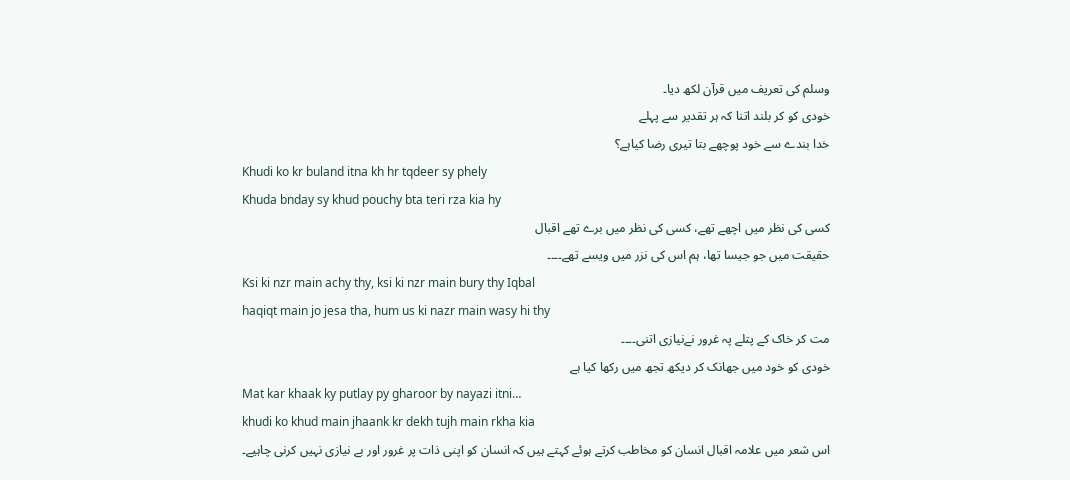وسلم کی تعریف میں قرآن لکھ دیا۔
خودی کو کر بلند اتنا کہ ہر تقدیر سے پہلے
خدا بندے سے خود پوچھے بتا تیری رضا کیاہے؟
Khudi ko kr buland itna kh hr tqdeer sy phely
Khuda bnday sy khud pouchy bta teri rza kia hy
کسی کی نظر میں اچھے تھے، کسی کی نظر میں برے تھے اقبال
حقیقت میں جو جیسا تھا، ہم اس کی نزر میں ویسے تھے۔۔۔۔
Ksi ki nzr main achy thy, ksi ki nzr main bury thy Iqbal
haqiqt main jo jesa tha, hum us ki nazr main wasy hi thy
مت کر خاک کے پتلے پہ غرور نےنیازی اتنی۔۔۔۔
خودی کو خود میں جھانک کر دیکھ تجھ میں رکھا کیا ہے
Mat kar khaak ky putlay py gharoor by nayazi itni…
khudi ko khud main jhaank kr dekh tujh main rkha kia
اس شعر میں علامہ اقبال انسان کو مخاطب کرتے ہوئے کہتے ہیں کہ انسان کو اپنی ذات پر غرور اور بے نیازی نہیں کرنی چاہیے۔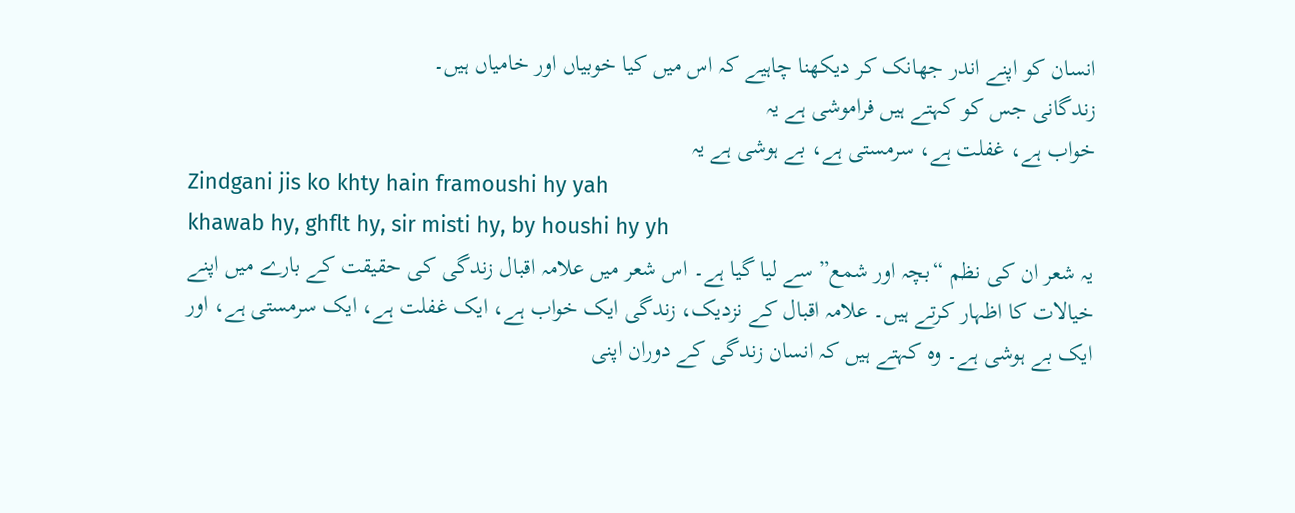انسان کو اپنے اندر جھانک کر دیکھنا چاہیے کہ اس میں کیا خوبیاں اور خامیاں ہیں۔
زندگانی جس کو کہتے ہیں فراموشی ہے یہ
خواب ہے، غفلت ہے، سرمستی ہے، بے ہوشی ہے یہ
Zindgani jis ko khty hain framoushi hy yah
khawab hy, ghflt hy, sir misti hy, by houshi hy yh
یہ شعر ان کی نظم “بچہ اور شمع” سے لیا گیا ہے۔ اس شعر میں علامہ اقبال زندگی کی حقیقت کے بارے میں اپنے خیالات کا اظہار کرتے ہیں۔ علامہ اقبال کے نزدیک، زندگی ایک خواب ہے، ایک غفلت ہے، ایک سرمستی ہے، اور ایک بے ہوشی ہے۔ وہ کہتے ہیں کہ انسان زندگی کے دوران اپنی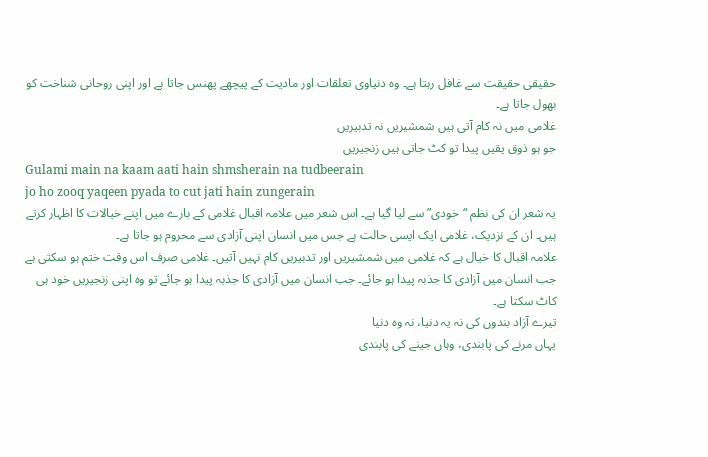حقیقی حقیقت سے غافل رہتا ہے۔ وہ دنیاوی تعلقات اور مادیت کے پیچھے پھنس جاتا ہے اور اپنی روحانی شناخت کو بھول جاتا ہے۔
غلامی میں نہ کام آتی ہیں شمشیریں نہ تدبیریں
جو ہو ذوق یقیں پیدا تو کٹ جاتی ہیں زنجیریں
Gulami main na kaam aati hain shmsherain na tudbeerain
jo ho zooq yaqeen pyada to cut jati hain zungerain
یہ شعر ان کی نظم “خودی” سے لیا گیا ہے۔ اس شعر میں علامہ اقبال غلامی کے بارے میں اپنے خیالات کا اظہار کرتے ہیں۔ ان کے نزدیک، غلامی ایک ایسی حالت ہے جس میں انسان اپنی آزادی سے محروم ہو جاتا ہے۔
علامہ اقبال کا خیال ہے کہ غلامی میں شمشیریں اور تدبیریں کام نہیں آتیں۔ غلامی صرف اس وقت ختم ہو سکتی ہے جب انسان میں آزادی کا جذبہ پیدا ہو جائے۔ جب انسان میں آزادی کا جذبہ پیدا ہو جائے تو وہ اپنی زنجیریں خود ہی کاٹ سکتا ہے۔
تیرے آزاد بندوں کی نہ یہ دنیا، نہ وہ دنیا
یہاں مرنے کی پابندی، وہاں جینے کی پابندی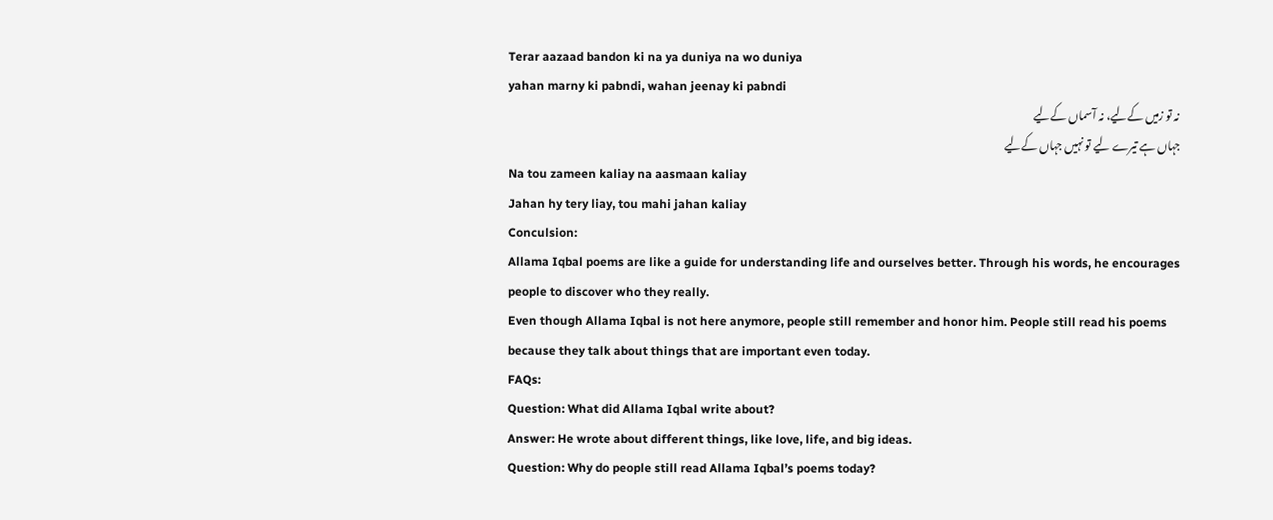Terar aazaad bandon ki na ya duniya na wo duniya
yahan marny ki pabndi, wahan jeenay ki pabndi
نہ تو زمیں کےلیے، نہ آسماں کےلیے
جہاں ہے تیرے لیے تو نہیں جہاں کےلیے
Na tou zameen kaliay na aasmaan kaliay
Jahan hy tery liay, tou mahi jahan kaliay
Conculsion:
Allama Iqbal poems are like a guide for understanding life and ourselves better. Through his words, he encourages people to discover who they really.
Even though Allama Iqbal is not here anymore, people still remember and honor him. People still read his poems because they talk about things that are important even today.
FAQs:
Question: What did Allama Iqbal write about?
Answer: He wrote about different things, like love, life, and big ideas.
Question: Why do people still read Allama Iqbal’s poems today?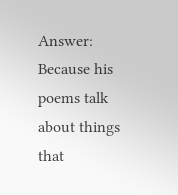Answer: Because his poems talk about things that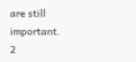are still important.
2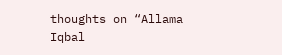thoughts on “Allama Iqbal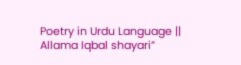Poetry in Urdu Language || Allama Iqbal shayari”